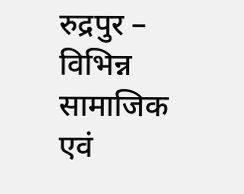रुद्रपुर – विभिन्न सामाजिक एवं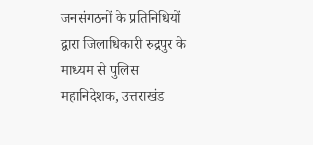जनसंगठनों के प्रतिनिधियों द्वारा जिलाधिकारी रुद्रपुर के माध्यम से पुलिस महानिदेशक, उत्तराखंड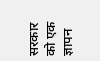सरकार को एक ज्ञापन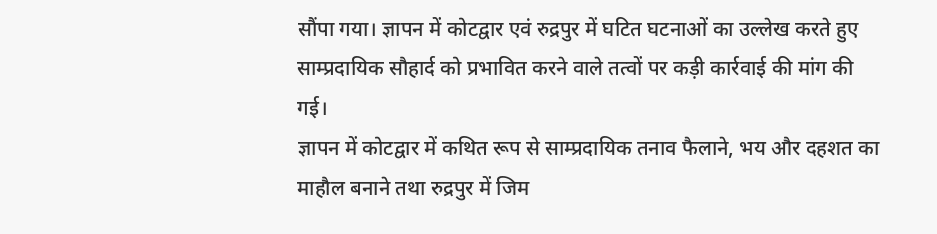सौंपा गया। ज्ञापन में कोटद्वार एवं रुद्रपुर में घटित घटनाओं का उल्लेख करते हुए साम्प्रदायिक सौहार्द को प्रभावित करने वाले तत्वों पर कड़ी कार्रवाई की मांग की गई।
ज्ञापन में कोटद्वार में कथित रूप से साम्प्रदायिक तनाव फैलाने, भय और दहशत का माहौल बनाने तथा रुद्रपुर में जिम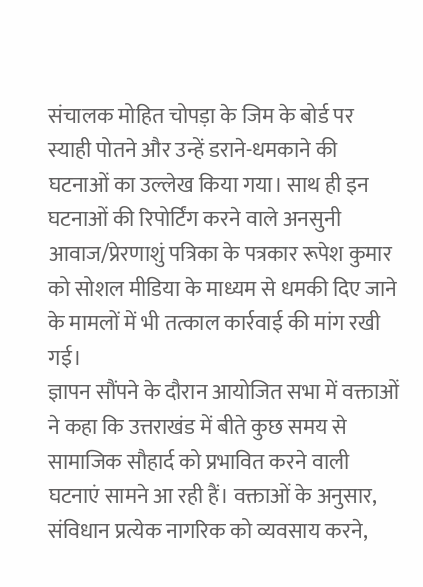संचालक मोहित चोपड़ा के जिम के बोर्ड पर स्याही पोतने और उन्हें डराने-धमकाने की घटनाओं का उल्लेख किया गया। साथ ही इन घटनाओं की रिपोर्टिंग करने वाले अनसुनी आवाज/प्रेरणाशुं पत्रिका के पत्रकार रूपेश कुमार को सोशल मीडिया के माध्यम से धमकी दिए जाने के मामलों में भी तत्काल कार्रवाई की मांग रखी गई।
ज्ञापन सौंपने के दौरान आयोजित सभा में वक्ताओं ने कहा कि उत्तराखंड में बीते कुछ समय से सामाजिक सौहार्द को प्रभावित करने वाली घटनाएं सामने आ रही हैं। वक्ताओं के अनुसार, संविधान प्रत्येक नागरिक को व्यवसाय करने,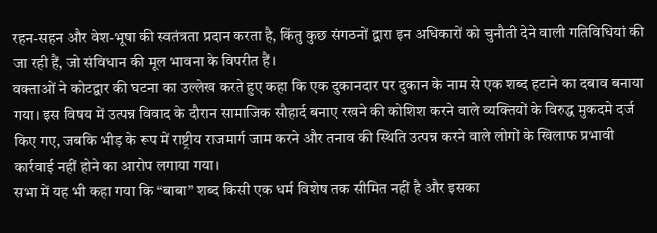रहन-सहन और वेश-भूषा की स्वतंत्रता प्रदान करता है, किंतु कुछ संगठनों द्वारा इन अधिकारों को चुनौती देने वाली गतिविधियां की जा रही हैं, जो संविधान की मूल भावना के विपरीत हैं।
वक्ताओं ने कोटद्वार की घटना का उल्लेख करते हुए कहा कि एक दुकानदार पर दुकान के नाम से एक शब्द हटाने का दबाव बनाया गया। इस विषय में उत्पन्न विवाद के दौरान सामाजिक सौहार्द बनाए रखने की कोशिश करने वाले व्यक्तियों के विरुद्ध मुकदमे दर्ज किए गए, जबकि भीड़ के रूप में राष्ट्रीय राजमार्ग जाम करने और तनाव की स्थिति उत्पन्न करने वाले लोगों के खिलाफ प्रभावी कार्रवाई नहीं होने का आरोप लगाया गया।
सभा में यह भी कहा गया कि “बाबा” शब्द किसी एक धर्म विशेष तक सीमित नहीं है और इसका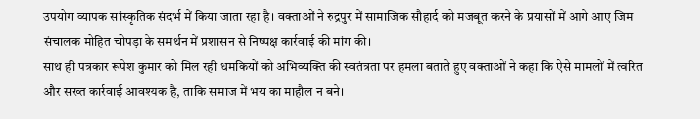उपयोग व्यापक सांस्कृतिक संदर्भ में किया जाता रहा है। वक्ताओं ने रुद्रपुर में सामाजिक सौहार्द को मजबूत करने के प्रयासों में आगे आए जिम संचालक मोहित चोपड़ा के समर्थन में प्रशासन से निष्पक्ष कार्रवाई की मांग की।
साथ ही पत्रकार रूपेश कुमार को मिल रही धमकियों को अभिव्यक्ति की स्वतंत्रता पर हमला बताते हुए वक्ताओं ने कहा कि ऐसे मामलों में त्वरित और सख्त कार्रवाई आवश्यक है, ताकि समाज में भय का माहौल न बने।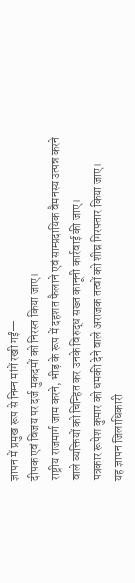ज्ञापन में प्रमुख रूप से निम्न मांगें रखी गईं—
दीपक एवं विजय पर दर्ज मुकदमों को निरस्त किया जाए।
राष्ट्रीय राजमार्ग जाम करने, भीड़ के रूप में दहशत फैलाने एवं साम्प्रदायिक वैमनस्य उत्पन्न करने वाले व्यक्तियों को चिन्हित कर उनके विरुद्ध सख्त कानूनी कार्रवाई की जाए।
पत्रकार रूपेश कुमार को धमकी देने वाले अराजक तत्वों को शीघ्र गिरफ्तार किया जाए।
यह ज्ञापन जिलाधिकारी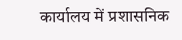कार्यालय में प्रशासनिक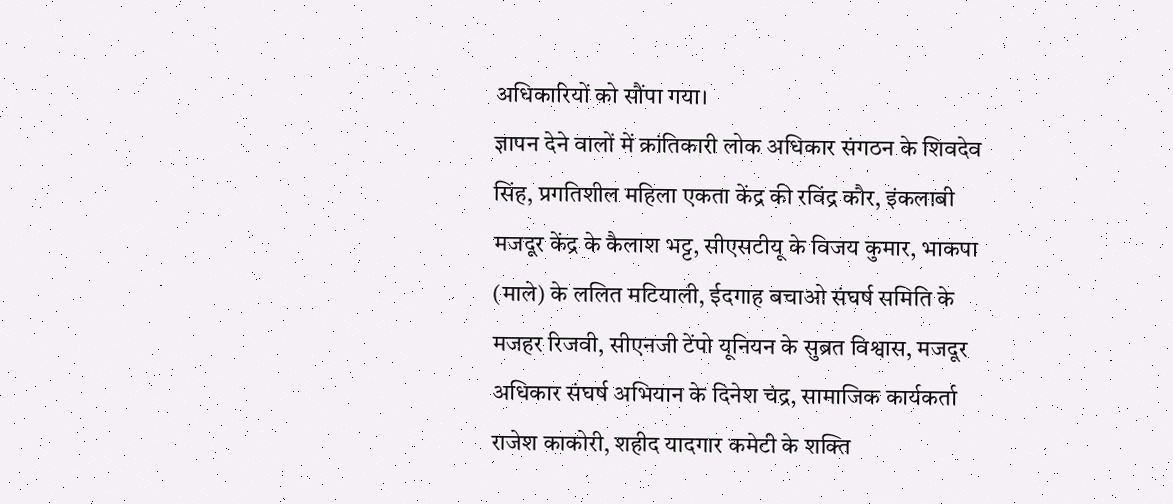अधिकारियों को सौंपा गया।
ज्ञापन देने वालों में क्रांतिकारी लोक अधिकार संगठन के शिवदेव सिंह, प्रगतिशील महिला एकता केंद्र की रविंद्र कौर, इंकलाबी मजदूर केंद्र के कैलाश भट्ट, सीएसटीयू के विजय कुमार, भाकपा (माले) के ललित मटियाली, ईदगाह बचाओ संघर्ष समिति के मजहर रिजवी, सीएनजी टेंपो यूनियन के सुब्रत विश्वास, मजदूर अधिकार संघर्ष अभियान के दिनेश चंद्र, सामाजिक कार्यकर्ता राजेश काकोरी, शहीद यादगार कमेटी के शक्ति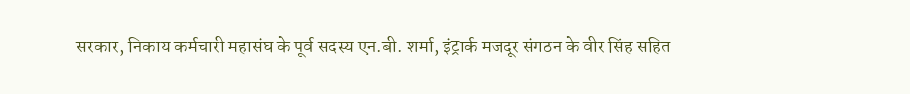सरकार, निकाय कर्मचारी महासंघ के पूर्व सदस्य एन.बी. शर्मा, इंट्रार्क मजदूर संगठन के वीर सिंह सहित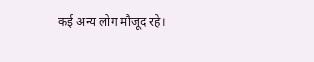कई अन्य लोग मौजूद रहे।